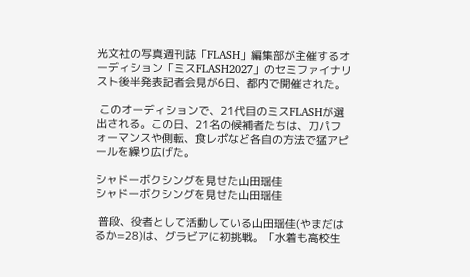光文社の写真週刊誌「FLASH」編集部が主催するオーディション「ミスFLASH2027」のセミファイナリスト後半発表記者会見が6日、都内で開催された。

 このオーディションで、21代目のミスFLASHが選出される。この日、21名の候補者たちは、刀パフォーマンスや側転、食レポなど各自の方法で猛アピールを繰り広げた。

シャドーボクシングを見せた山田瑶佳
シャドーボクシングを見せた山田瑶佳

 普段、役者として活動している山田瑶佳(やまだはるか=28)は、グラビアに初挑戦。「水着も高校生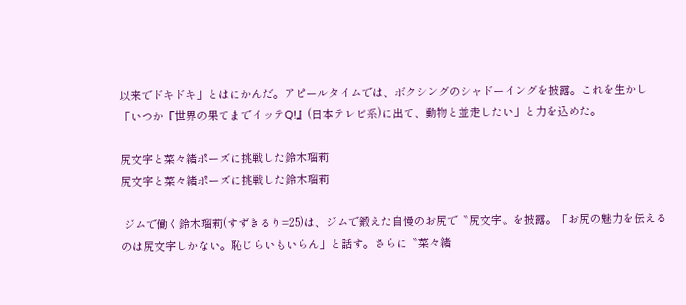以来でドキドキ」とはにかんだ。アピールタイムでは、ボクシングのシャドーイングを披露。これを生かし「いつか『世界の果てまでイッテQ!』(日本テレビ系)に出て、動物と並走したい」と力を込めた。

尻文字と菜々緒ポーズに挑戦した鈴木瑠莉
尻文字と菜々緒ポーズに挑戦した鈴木瑠莉

 ジムで働く鈴木瑠莉(すずきるり=25)は、ジムで鍛えた自慢のお尻で〝尻文字〟を披露。「お尻の魅力を伝えるのは尻文字しかない。恥じらいもいらん」と話す。さらに〝菜々緒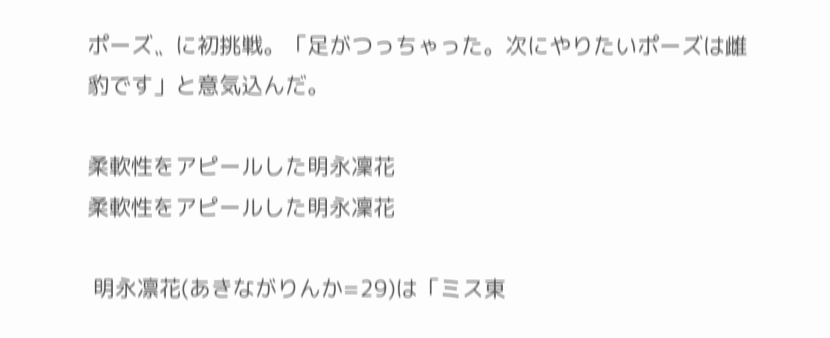ポーズ〟に初挑戦。「足がつっちゃった。次にやりたいポーズは雌豹です」と意気込んだ。

柔軟性をアピールした明永凜花
柔軟性をアピールした明永凜花

 明永凛花(あきながりんか=29)は「ミス東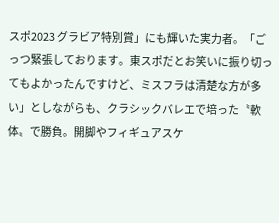スポ2023 グラビア特別賞」にも輝いた実力者。「ごっつ緊張しております。東スポだとお笑いに振り切ってもよかったんですけど、ミスフラは清楚な方が多い」としながらも、クラシックバレエで培った〝軟体〟で勝負。開脚やフィギュアスケ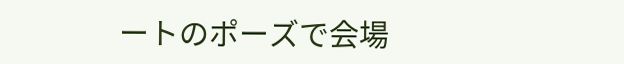ートのポーズで会場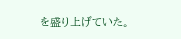を盛り上げていた。